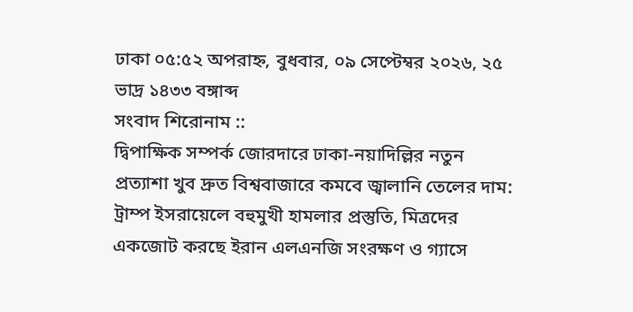ঢাকা ০৫:৫২ অপরাহ্ন, বুধবার, ০৯ সেপ্টেম্বর ২০২৬, ২৫ ভাদ্র ১৪৩৩ বঙ্গাব্দ
সংবাদ শিরোনাম ::
দ্বিপাক্ষিক সম্পর্ক জোরদারে ঢাকা-নয়াদিল্লির নতুন প্রত্যাশা খুব দ্রুত বিশ্ববাজারে কমবে জ্বালানি তেলের দাম: ট্রাম্প ইসরায়েলে বহুমুখী হামলার প্রস্তুতি, মিত্রদের একজোট করছে ইরান এলএনজি সংরক্ষণ ও গ্যাসে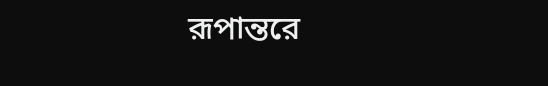রূপান্তরে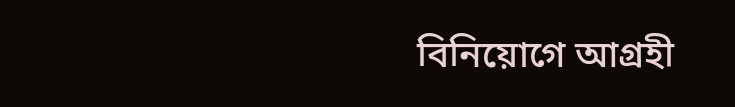বিনিয়োগে আগ্রহী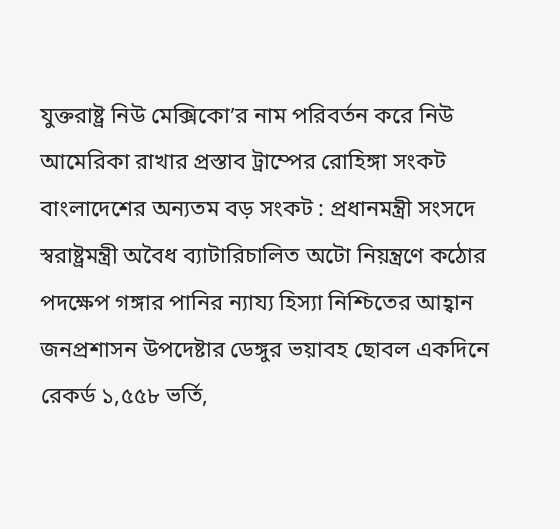যুক্তরাষ্ট্র নিউ মেক্সিকো’র নাম পরিবর্তন করে নিউ আমেরিকা রাখার প্রস্তাব ট্রাম্পের রোহিঙ্গা সংকট বাংলাদেশের অন্যতম বড় সংকট : প্রধানমন্ত্রী সংসদে স্বরাষ্ট্রমন্ত্রী অবৈধ ব্যাটারিচালিত অটো নিয়ন্ত্রণে কঠোর পদক্ষেপ গঙ্গার পানির ন্যায্য হিস্যা নিশ্চিতের আহ্বান জনপ্রশাসন উপদেষ্টার ডেঙ্গুর ভয়াবহ ছোবল একদিনে রেকর্ড ১,৫৫৮ ভর্তি,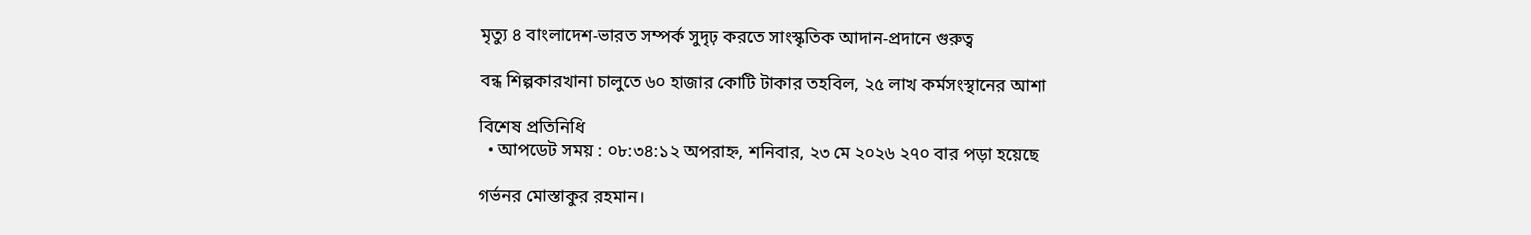মৃত্যু ৪ বাংলাদেশ-ভারত সম্পর্ক সুদৃঢ় করতে সাংস্কৃতিক আদান-প্রদানে গুরুত্ব

বন্ধ শিল্পকারখানা চালুতে ৬০ হাজার কোটি টাকার তহবিল, ২৫ লাখ কর্মসংস্থানের আশা

বিশেষ প্রতিনিধি
  • আপডেট সময় : ০৮:৩৪:১২ অপরাহ্ন, শনিবার, ২৩ মে ২০২৬ ২৭০ বার পড়া হয়েছে

গর্ভনর মোস্তাকুর রহমান।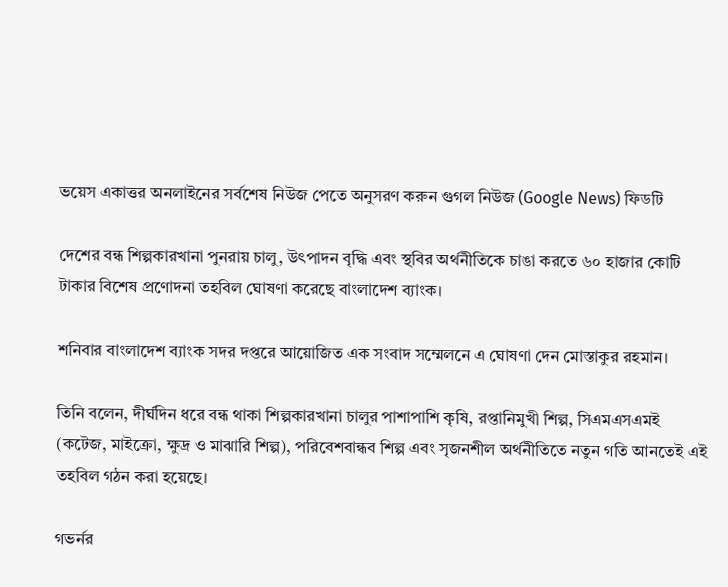ভয়েস একাত্তর অনলাইনের সর্বশেষ নিউজ পেতে অনুসরণ করুন গুগল নিউজ (Google News) ফিডটি

দেশের বন্ধ শিল্পকারখানা পুনরায় চালু, উৎপাদন বৃদ্ধি এবং স্থবির অর্থনীতিকে চাঙা করতে ৬০ হাজার কোটি টাকার বিশেষ প্রণোদনা তহবিল ঘোষণা করেছে বাংলাদেশ ব্যাংক।

শনিবার বাংলাদেশ ব্যাংক সদর দপ্তরে আয়োজিত এক সংবাদ সম্মেলনে এ ঘোষণা দেন মোস্তাকুর রহমান।

তিনি বলেন, দীর্ঘদিন ধরে বন্ধ থাকা শিল্পকারখানা চালুর পাশাপাশি কৃষি, রপ্তানিমুখী শিল্প, সিএমএসএমই (কটেজ, মাইক্রো, ক্ষুদ্র ও মাঝারি শিল্প), পরিবেশবান্ধব শিল্প এবং সৃজনশীল অর্থনীতিতে নতুন গতি আনতেই এই তহবিল গঠন করা হয়েছে।

গভর্নর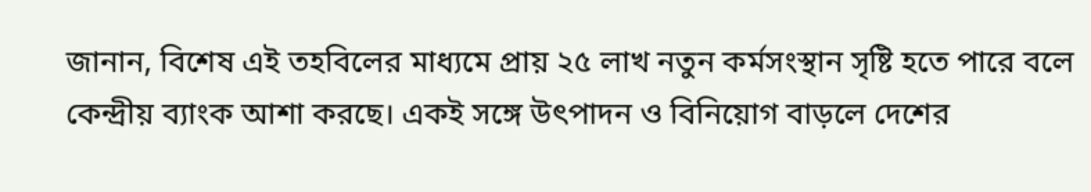জানান, বিশেষ এই তহবিলের মাধ্যমে প্রায় ২৫ লাখ নতুন কর্মসংস্থান সৃষ্টি হতে পারে বলে কেন্দ্রীয় ব্যাংক আশা করছে। একই সঙ্গে উৎপাদন ও বিনিয়োগ বাড়লে দেশের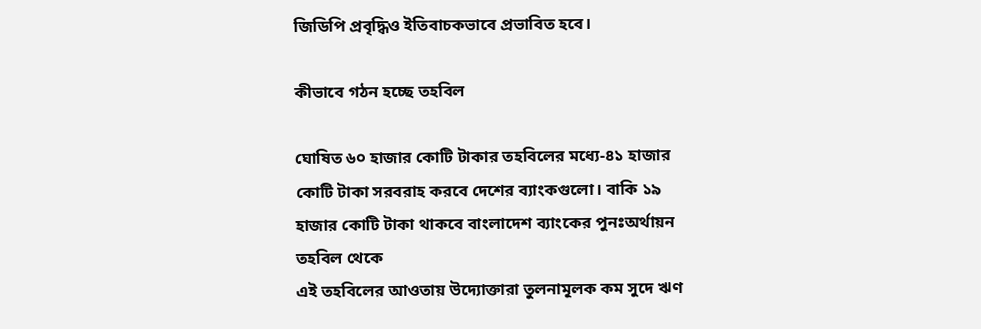জিডিপি প্রবৃদ্ধিও ইতিবাচকভাবে প্রভাবিত হবে।

কীভাবে গঠন হচ্ছে তহবিল

ঘোষিত ৬০ হাজার কোটি টাকার তহবিলের মধ্যে-৪১ হাজার কোটি টাকা সরবরাহ করবে দেশের ব্যাংকগুলো। বাকি ১৯ হাজার কোটি টাকা থাকবে বাংলাদেশ ব্যাংকের পুনঃঅর্থায়ন তহবিল থেকে
এই তহবিলের আওতায় উদ্যোক্তারা তুলনামূলক কম সুদে ঋণ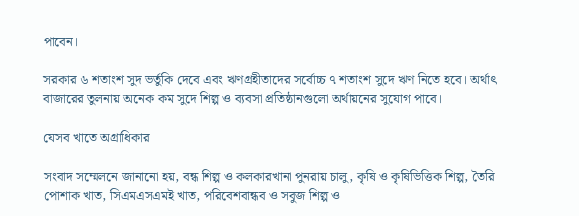পাবেন।

সরকার ৬ শতাংশ সুদ ভর্তুকি দেবে এবং ঋণগ্রহীতাদের সর্বোচ্চ ৭ শতাংশ সুদে ঋণ নিতে হবে। অর্থাৎ বাজারের তুলনায় অনেক কম সুদে শিল্প ও ব্যবসা প্রতিষ্ঠানগুলো অর্থায়নের সুযোগ পাবে।

যেসব খাতে অগ্রাধিকার

সংবাদ সম্মেলনে জানানো হয়, বন্ধ শিল্প ও কলকারখানা পুনরায় চালু, কৃষি ও কৃষিভিত্তিক শিল্প, তৈরি পোশাক খাত, সিএমএসএমই খাত, পরিবেশবান্ধব ও সবুজ শিল্প ও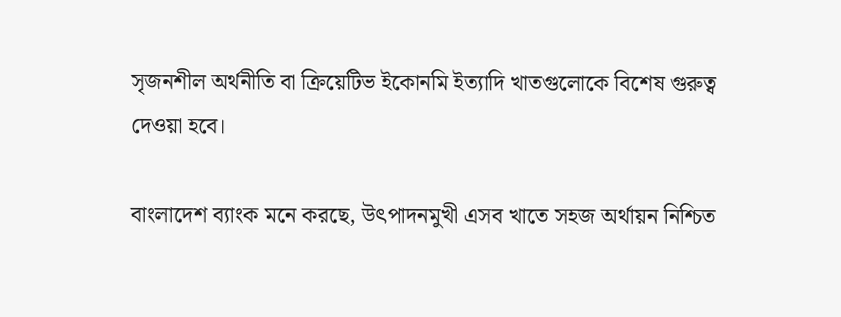সৃজনশীল অর্থনীতি বা ক্রিয়েটিভ ইকোনমি ইত্যাদি খাতগুলোকে বিশেষ গুরুত্ব দেওয়া হবে।

বাংলাদেশ ব্যাংক মনে করছে, উৎপাদনমুখী এসব খাতে সহজ অর্থায়ন নিশ্চিত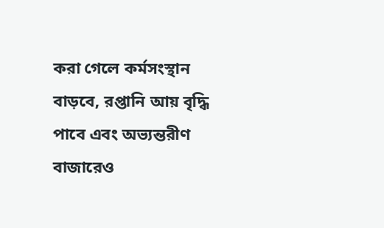করা গেলে কর্মসংস্থান বাড়বে, রপ্তানি আয় বৃদ্ধি পাবে এবং অভ্যন্তরীণ বাজারেও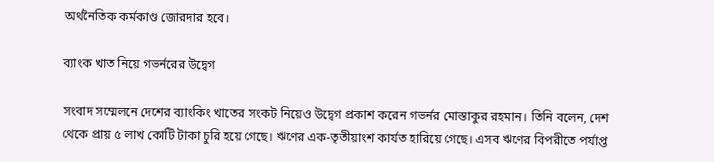অর্থনৈতিক কর্মকাণ্ড জোরদার হবে।

ব্যাংক খাত নিয়ে গভর্নরের উদ্বেগ

সংবাদ সম্মেলনে দেশের ব্যাংকিং খাতের সংকট নিয়েও উদ্বেগ প্রকাশ করেন গভর্নর মোস্তাকুর রহমান। তিনি বলেন, দেশ থেকে প্রায় ৫ লাখ কোটি টাকা চুরি হয়ে গেছে। ঋণের এক-তৃতীয়াংশ কার্যত হারিয়ে গেছে। এসব ঋণের বিপরীতে পর্যাপ্ত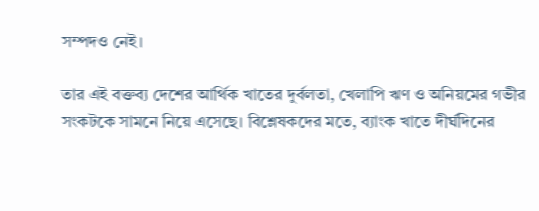সম্পদও নেই।

তার এই বক্তব্য দেশের আর্থিক খাতের দুর্বলতা, খেলাপি ঋণ ও অনিয়মের গভীর সংকটকে সামনে নিয়ে এসেছে। বিশ্লেষকদের মতে, ব্যাংক খাতে দীর্ঘদিনের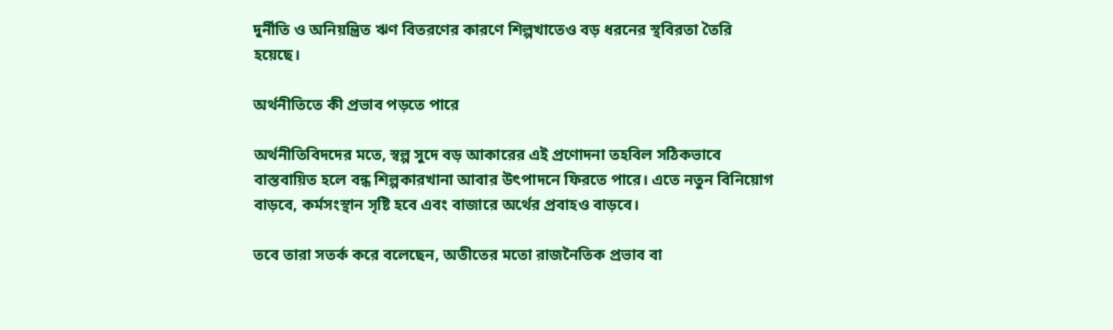দুর্নীতি ও অনিয়ন্ত্রিত ঋণ বিতরণের কারণে শিল্পখাতেও বড় ধরনের স্থবিরতা তৈরি হয়েছে।

অর্থনীতিতে কী প্রভাব পড়তে পারে

অর্থনীতিবিদদের মতে, স্বল্প সুদে বড় আকারের এই প্রণোদনা তহবিল সঠিকভাবে বাস্তবায়িত হলে বন্ধ শিল্পকারখানা আবার উৎপাদনে ফিরতে পারে। এতে নতুন বিনিয়োগ বাড়বে, কর্মসংস্থান সৃষ্টি হবে এবং বাজারে অর্থের প্রবাহও বাড়বে।

তবে তারা সতর্ক করে বলেছেন, অতীতের মতো রাজনৈতিক প্রভাব বা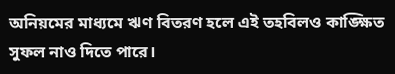অনিয়মের মাধ্যমে ঋণ বিতরণ হলে এই তহবিলও কাঙ্ক্ষিত সুফল নাও দিতে পারে।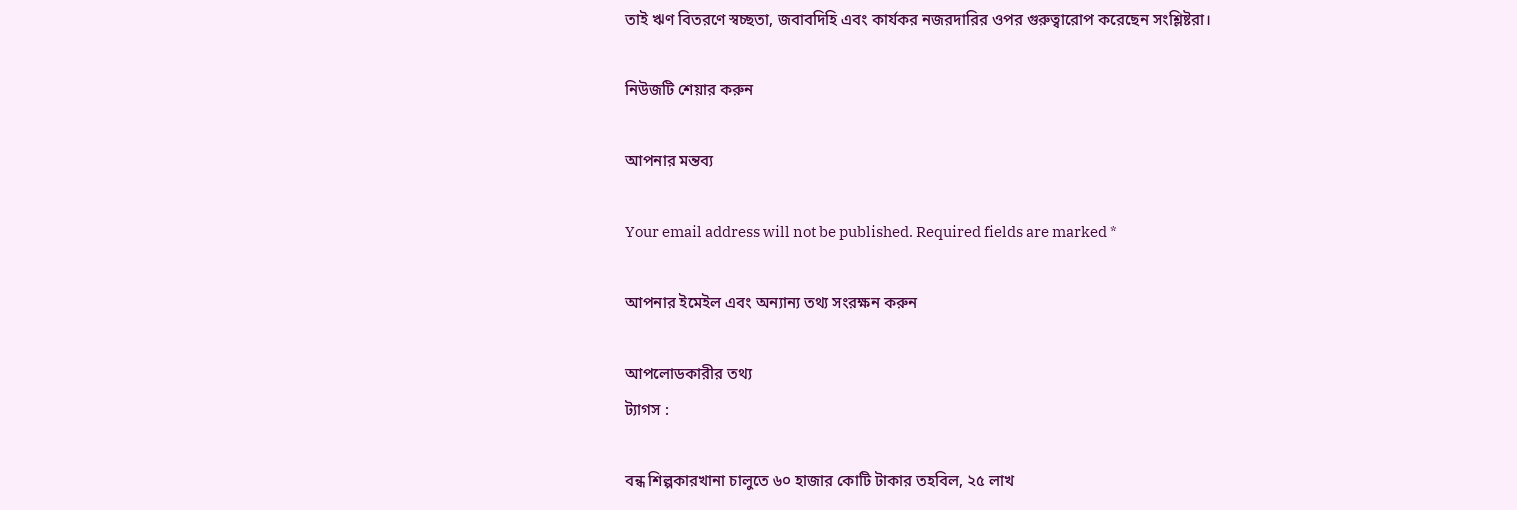তাই ঋণ বিতরণে স্বচ্ছতা, জবাবদিহি এবং কার্যকর নজরদারির ওপর গুরুত্বারোপ করেছেন সংশ্লিষ্টরা।

নিউজটি শেয়ার করুন

আপনার মন্তব্য

Your email address will not be published. Required fields are marked *

আপনার ইমেইল এবং অন্যান্য তথ্য সংরক্ষন করুন

আপলোডকারীর তথ্য
ট্যাগস :

বন্ধ শিল্পকারখানা চালুতে ৬০ হাজার কোটি টাকার তহবিল, ২৫ লাখ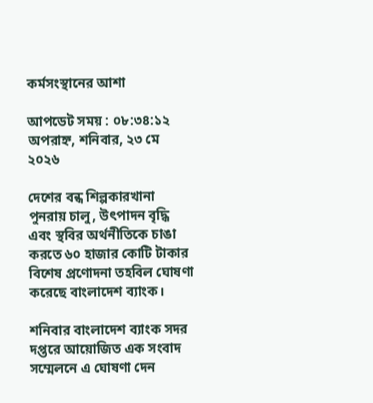কর্মসংস্থানের আশা

আপডেট সময় : ০৮:৩৪:১২ অপরাহ্ন, শনিবার, ২৩ মে ২০২৬

দেশের বন্ধ শিল্পকারখানা পুনরায় চালু, উৎপাদন বৃদ্ধি এবং স্থবির অর্থনীতিকে চাঙা করতে ৬০ হাজার কোটি টাকার বিশেষ প্রণোদনা তহবিল ঘোষণা করেছে বাংলাদেশ ব্যাংক।

শনিবার বাংলাদেশ ব্যাংক সদর দপ্তরে আয়োজিত এক সংবাদ সম্মেলনে এ ঘোষণা দেন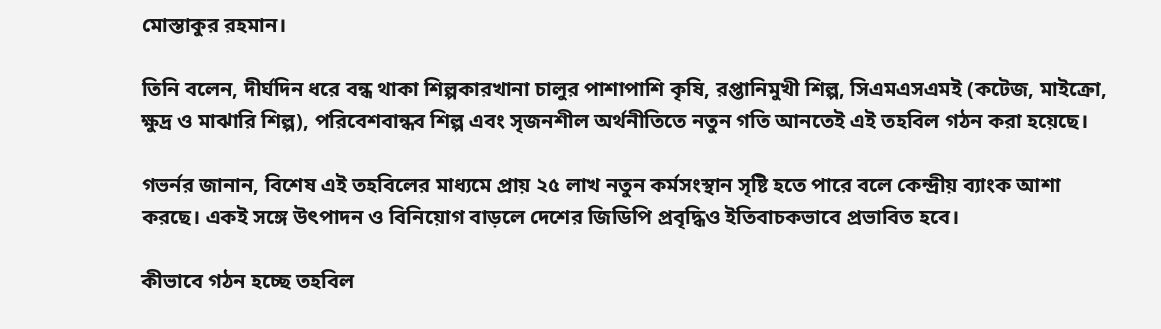মোস্তাকুর রহমান।

তিনি বলেন, দীর্ঘদিন ধরে বন্ধ থাকা শিল্পকারখানা চালুর পাশাপাশি কৃষি, রপ্তানিমুখী শিল্প, সিএমএসএমই (কটেজ, মাইক্রো, ক্ষুদ্র ও মাঝারি শিল্প), পরিবেশবান্ধব শিল্প এবং সৃজনশীল অর্থনীতিতে নতুন গতি আনতেই এই তহবিল গঠন করা হয়েছে।

গভর্নর জানান, বিশেষ এই তহবিলের মাধ্যমে প্রায় ২৫ লাখ নতুন কর্মসংস্থান সৃষ্টি হতে পারে বলে কেন্দ্রীয় ব্যাংক আশা করছে। একই সঙ্গে উৎপাদন ও বিনিয়োগ বাড়লে দেশের জিডিপি প্রবৃদ্ধিও ইতিবাচকভাবে প্রভাবিত হবে।

কীভাবে গঠন হচ্ছে তহবিল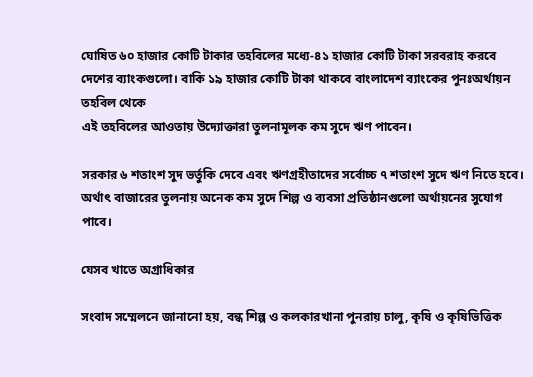ঘোষিত ৬০ হাজার কোটি টাকার তহবিলের মধ্যে-৪১ হাজার কোটি টাকা সরবরাহ করবে দেশের ব্যাংকগুলো। বাকি ১৯ হাজার কোটি টাকা থাকবে বাংলাদেশ ব্যাংকের পুনঃঅর্থায়ন তহবিল থেকে
এই তহবিলের আওতায় উদ্যোক্তারা তুলনামূলক কম সুদে ঋণ পাবেন।

সরকার ৬ শতাংশ সুদ ভর্তুকি দেবে এবং ঋণগ্রহীতাদের সর্বোচ্চ ৭ শতাংশ সুদে ঋণ নিতে হবে। অর্থাৎ বাজারের তুলনায় অনেক কম সুদে শিল্প ও ব্যবসা প্রতিষ্ঠানগুলো অর্থায়নের সুযোগ পাবে।

যেসব খাতে অগ্রাধিকার

সংবাদ সম্মেলনে জানানো হয়, বন্ধ শিল্প ও কলকারখানা পুনরায় চালু, কৃষি ও কৃষিভিত্তিক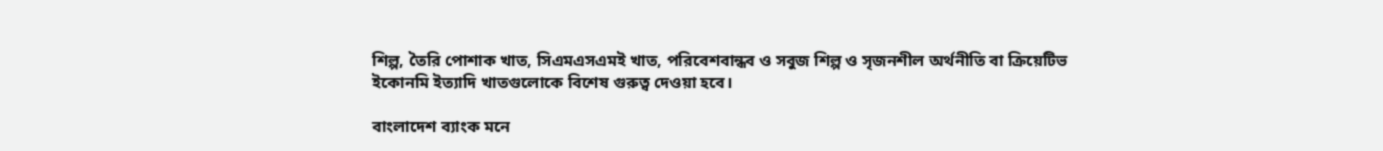শিল্প, তৈরি পোশাক খাত, সিএমএসএমই খাত, পরিবেশবান্ধব ও সবুজ শিল্প ও সৃজনশীল অর্থনীতি বা ক্রিয়েটিভ ইকোনমি ইত্যাদি খাতগুলোকে বিশেষ গুরুত্ব দেওয়া হবে।

বাংলাদেশ ব্যাংক মনে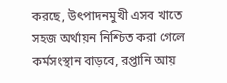করছে, উৎপাদনমুখী এসব খাতে সহজ অর্থায়ন নিশ্চিত করা গেলে কর্মসংস্থান বাড়বে, রপ্তানি আয়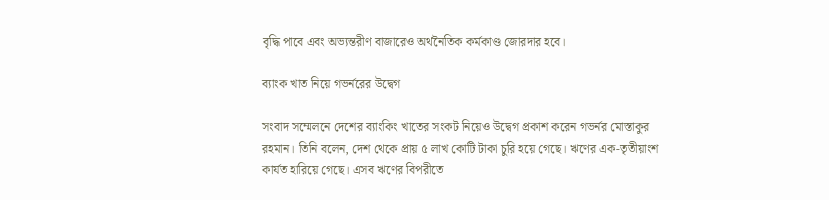বৃদ্ধি পাবে এবং অভ্যন্তরীণ বাজারেও অর্থনৈতিক কর্মকাণ্ড জোরদার হবে।

ব্যাংক খাত নিয়ে গভর্নরের উদ্বেগ

সংবাদ সম্মেলনে দেশের ব্যাংকিং খাতের সংকট নিয়েও উদ্বেগ প্রকাশ করেন গভর্নর মোস্তাকুর রহমান। তিনি বলেন, দেশ থেকে প্রায় ৫ লাখ কোটি টাকা চুরি হয়ে গেছে। ঋণের এক-তৃতীয়াংশ কার্যত হারিয়ে গেছে। এসব ঋণের বিপরীতে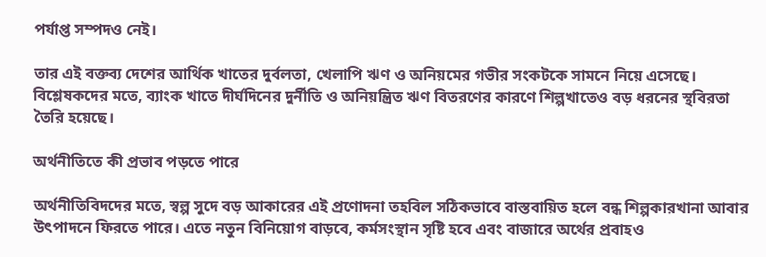পর্যাপ্ত সম্পদও নেই।

তার এই বক্তব্য দেশের আর্থিক খাতের দুর্বলতা, খেলাপি ঋণ ও অনিয়মের গভীর সংকটকে সামনে নিয়ে এসেছে। বিশ্লেষকদের মতে, ব্যাংক খাতে দীর্ঘদিনের দুর্নীতি ও অনিয়ন্ত্রিত ঋণ বিতরণের কারণে শিল্পখাতেও বড় ধরনের স্থবিরতা তৈরি হয়েছে।

অর্থনীতিতে কী প্রভাব পড়তে পারে

অর্থনীতিবিদদের মতে, স্বল্প সুদে বড় আকারের এই প্রণোদনা তহবিল সঠিকভাবে বাস্তবায়িত হলে বন্ধ শিল্পকারখানা আবার উৎপাদনে ফিরতে পারে। এতে নতুন বিনিয়োগ বাড়বে, কর্মসংস্থান সৃষ্টি হবে এবং বাজারে অর্থের প্রবাহও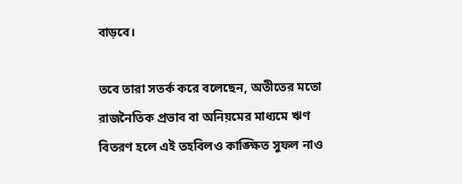বাড়বে।

তবে তারা সতর্ক করে বলেছেন, অতীতের মতো রাজনৈতিক প্রভাব বা অনিয়মের মাধ্যমে ঋণ বিতরণ হলে এই তহবিলও কাঙ্ক্ষিত সুফল নাও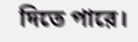দিতে পারে।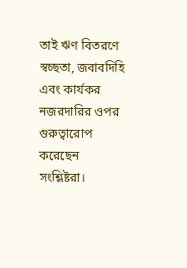তাই ঋণ বিতরণে স্বচ্ছতা, জবাবদিহি এবং কার্যকর নজরদারির ওপর গুরুত্বারোপ করেছেন সংশ্লিষ্টরা।